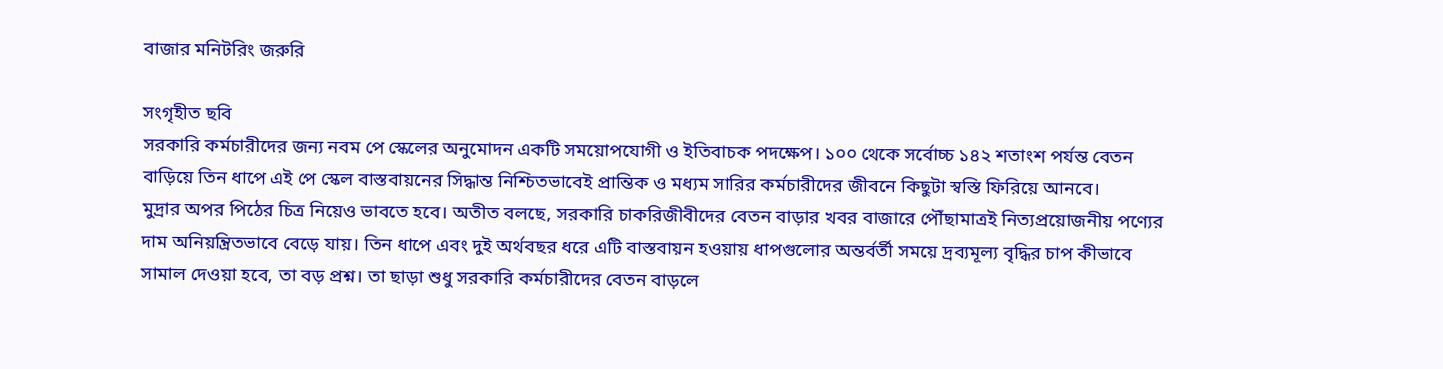বাজার মনিটরিং জরুরি

সংগৃহীত ছবি
সরকারি কর্মচারীদের জন্য নবম পে স্কেলের অনুমোদন একটি সময়োপযোগী ও ইতিবাচক পদক্ষেপ। ১০০ থেকে সর্বোচ্চ ১৪২ শতাংশ পর্যন্ত বেতন বাড়িয়ে তিন ধাপে এই পে স্কেল বাস্তবায়নের সিদ্ধান্ত নিশ্চিতভাবেই প্রান্তিক ও মধ্যম সারির কর্মচারীদের জীবনে কিছুটা স্বস্তি ফিরিয়ে আনবে।
মুদ্রার অপর পিঠের চিত্র নিয়েও ভাবতে হবে। অতীত বলছে, সরকারি চাকরিজীবীদের বেতন বাড়ার খবর বাজারে পৌঁছামাত্রই নিত্যপ্রয়োজনীয় পণ্যের দাম অনিয়ন্ত্রিতভাবে বেড়ে যায়। তিন ধাপে এবং দুই অর্থবছর ধরে এটি বাস্তবায়ন হওয়ায় ধাপগুলোর অন্তর্বর্তী সময়ে দ্রব্যমূল্য বৃদ্ধির চাপ কীভাবে সামাল দেওয়া হবে, তা বড় প্রশ্ন। তা ছাড়া শুধু সরকারি কর্মচারীদের বেতন বাড়লে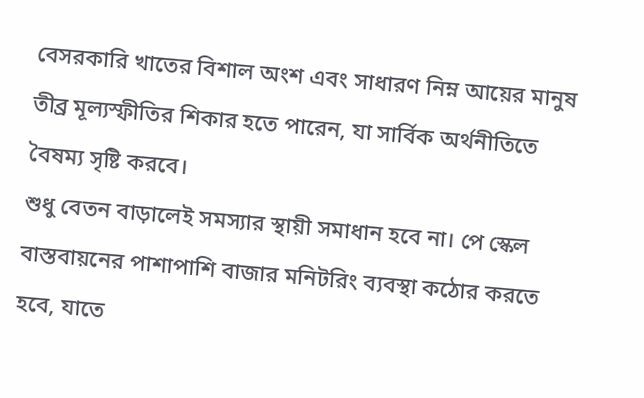বেসরকারি খাতের বিশাল অংশ এবং সাধারণ নিম্ন আয়ের মানুষ তীব্র মূল্যস্ফীতির শিকার হতে পারেন, যা সার্বিক অর্থনীতিতে বৈষম্য সৃষ্টি করবে।
শুধু বেতন বাড়ালেই সমস্যার স্থায়ী সমাধান হবে না। পে স্কেল বাস্তবায়নের পাশাপাশি বাজার মনিটরিং ব্যবস্থা কঠোর করতে হবে, যাতে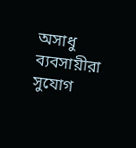অসাধু ব্যবসায়ীরা সুযোগ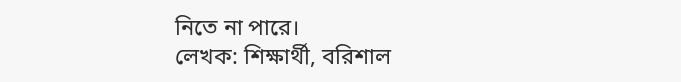নিতে না পারে।
লেখক: শিক্ষার্থী, বরিশাল